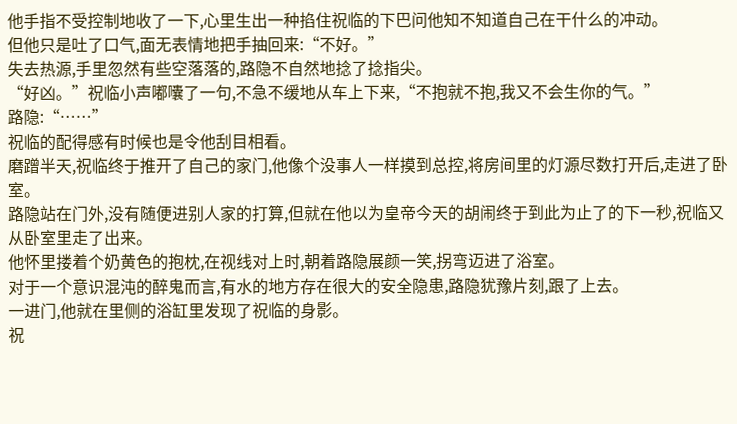他手指不受控制地收了一下,心里生出一种掐住祝临的下巴问他知不知道自己在干什么的冲动。
但他只是吐了口气,面无表情地把手抽回来:“不好。”
失去热源,手里忽然有些空落落的,路隐不自然地捻了捻指尖。
“好凶。”祝临小声嘟囔了一句,不急不缓地从车上下来,“不抱就不抱,我又不会生你的气。”
路隐:“……”
祝临的配得感有时候也是令他刮目相看。
磨蹭半天,祝临终于推开了自己的家门,他像个没事人一样摸到总控,将房间里的灯源尽数打开后,走进了卧室。
路隐站在门外,没有随便进别人家的打算,但就在他以为皇帝今天的胡闹终于到此为止了的下一秒,祝临又从卧室里走了出来。
他怀里搂着个奶黄色的抱枕,在视线对上时,朝着路隐展颜一笑,拐弯迈进了浴室。
对于一个意识混沌的醉鬼而言,有水的地方存在很大的安全隐患,路隐犹豫片刻,跟了上去。
一进门,他就在里侧的浴缸里发现了祝临的身影。
祝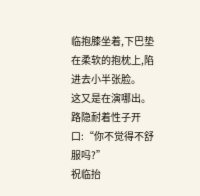临抱膝坐着,下巴垫在柔软的抱枕上,陷进去小半张脸。
这又是在演哪出。
路隐耐着性子开口:“你不觉得不舒服吗?”
祝临抬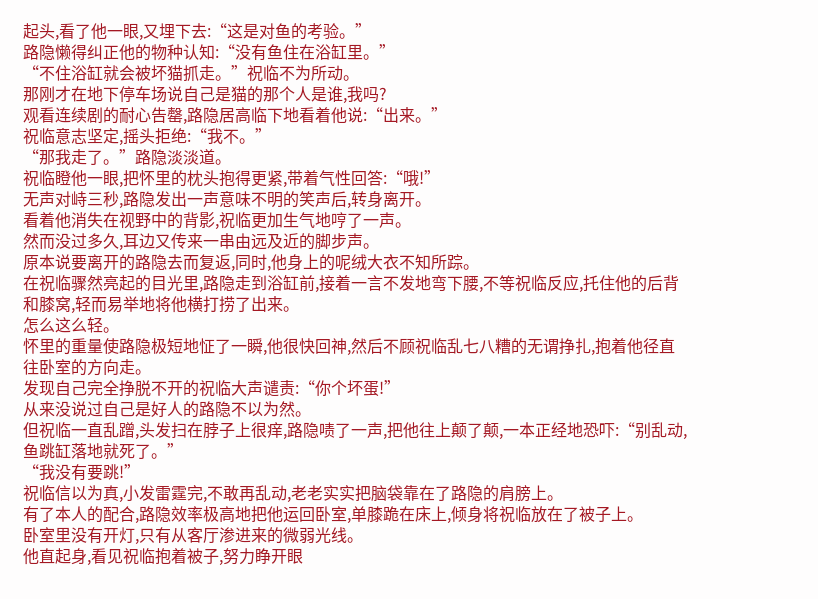起头,看了他一眼,又埋下去:“这是对鱼的考验。”
路隐懒得纠正他的物种认知:“没有鱼住在浴缸里。”
“不住浴缸就会被坏猫抓走。”祝临不为所动。
那刚才在地下停车场说自己是猫的那个人是谁,我吗?
观看连续剧的耐心告罄,路隐居高临下地看着他说:“出来。”
祝临意志坚定,摇头拒绝:“我不。”
“那我走了。”路隐淡淡道。
祝临瞪他一眼,把怀里的枕头抱得更紧,带着气性回答:“哦!”
无声对峙三秒,路隐发出一声意味不明的笑声后,转身离开。
看着他消失在视野中的背影,祝临更加生气地哼了一声。
然而没过多久,耳边又传来一串由远及近的脚步声。
原本说要离开的路隐去而复返,同时,他身上的呢绒大衣不知所踪。
在祝临骤然亮起的目光里,路隐走到浴缸前,接着一言不发地弯下腰,不等祝临反应,托住他的后背和膝窝,轻而易举地将他横打捞了出来。
怎么这么轻。
怀里的重量使路隐极短地怔了一瞬,他很快回神,然后不顾祝临乱七八糟的无谓挣扎,抱着他径直往卧室的方向走。
发现自己完全挣脱不开的祝临大声谴责:“你个坏蛋!”
从来没说过自己是好人的路隐不以为然。
但祝临一直乱蹭,头发扫在脖子上很痒,路隐啧了一声,把他往上颠了颠,一本正经地恐吓:“别乱动,鱼跳缸落地就死了。”
“我没有要跳!”
祝临信以为真,小发雷霆完,不敢再乱动,老老实实把脑袋靠在了路隐的肩膀上。
有了本人的配合,路隐效率极高地把他运回卧室,单膝跪在床上,倾身将祝临放在了被子上。
卧室里没有开灯,只有从客厅渗进来的微弱光线。
他直起身,看见祝临抱着被子,努力睁开眼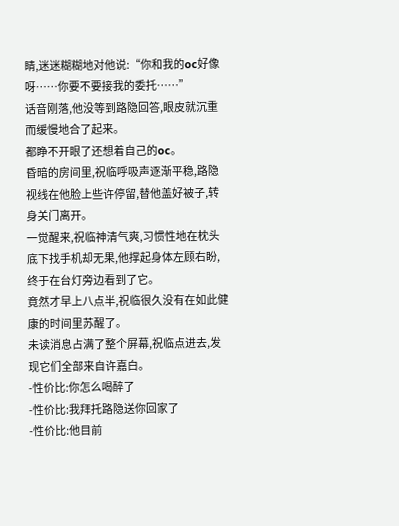睛,迷迷糊糊地对他说:“你和我的oc好像呀……你要不要接我的委托……”
话音刚落,他没等到路隐回答,眼皮就沉重而缓慢地合了起来。
都睁不开眼了还想着自己的oc。
昏暗的房间里,祝临呼吸声逐渐平稳,路隐视线在他脸上些许停留,替他盖好被子,转身关门离开。
一觉醒来,祝临神清气爽,习惯性地在枕头底下找手机却无果,他撑起身体左顾右盼,终于在台灯旁边看到了它。
竟然才早上八点半,祝临很久没有在如此健康的时间里苏醒了。
未读消息占满了整个屏幕,祝临点进去,发现它们全部来自许嘉白。
-性价比:你怎么喝醉了
-性价比:我拜托路隐送你回家了
-性价比:他目前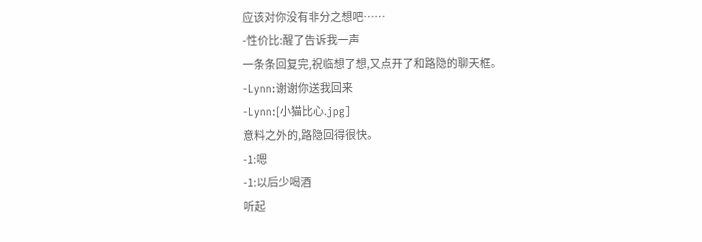应该对你没有非分之想吧……
-性价比:醒了告诉我一声
一条条回复完,祝临想了想,又点开了和路隐的聊天框。
-Lynn:谢谢你送我回来
-Lynn:[小猫比心.jpg]
意料之外的,路隐回得很快。
-1:嗯
-1:以后少喝酒
听起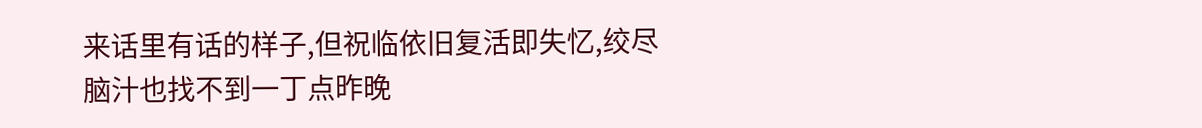来话里有话的样子,但祝临依旧复活即失忆,绞尽脑汁也找不到一丁点昨晚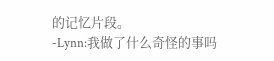的记忆片段。
-Lynn:我做了什么奇怪的事吗